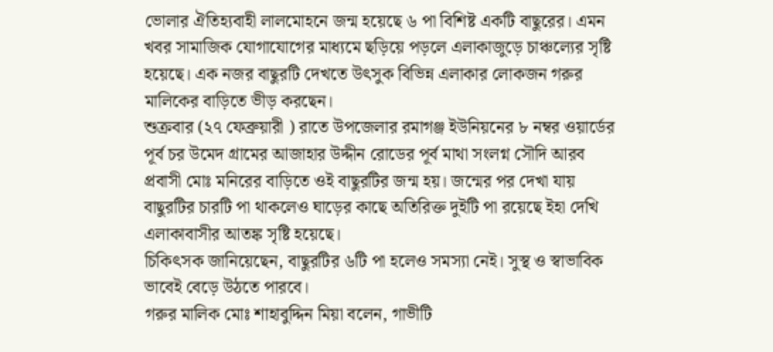ভোলার ঐতিহ্যবাহী লালমোহনে জন্ম হয়েছে ৬ পা বিশিষ্ট একটি বাছুরের। এমন খবর সামাজিক যোগাযোগের মাধ্যমে ছড়িয়ে পড়লে এলাকাজুড়ে চাঞ্চল্যের সৃষ্টি হয়েছে। এক নজর বাছুরটি দেখতে উৎসুক বিভিন্ন এলাকার লোকজন গরুর মালিকের বাড়িতে ভীড় করছেন।
শুক্রবার (২৭ ফেব্রুয়ারী ) রাতে উপজেলার রমাগঞ্জ ইউনিয়নের ৮ নম্বর ওয়ার্ডের পূর্ব চর উমেদ গ্রামের আজাহার উদ্দীন রোডের পূর্ব মাথা সংলগ্ন সৌদি আরব প্রবাসী মোঃ মনিরের বাড়িতে ওই বাছুরটির জন্ম হয়। জন্মের পর দেখা যায় বাছুরটির চারটি পা থাকলেও ঘাড়ের কাছে অতিরিক্ত দুইটি পা রয়েছে ইহা দেখি এলাকাবাসীর আতঙ্ক সৃষ্টি হয়েছে।
চিকিৎসক জানিয়েছেন, বাছুরটির ৬টি পা হলেও সমস্যা নেই। সুস্থ ও স্বাভাবিক ভাবেই বেড়ে উঠতে পারবে।
গরুর মালিক মোঃ শাহাবুদ্দিন মিয়া বলেন, গাভীটি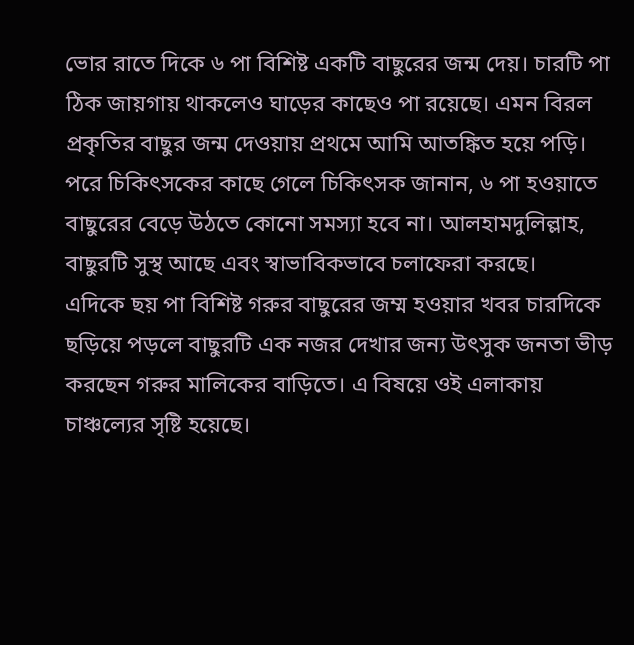ভোর রাতে দিকে ৬ পা বিশিষ্ট একটি বাছুরের জন্ম দেয়। চারটি পা ঠিক জায়গায় থাকলেও ঘাড়ের কাছেও পা রয়েছে। এমন বিরল প্রকৃতির বাছুর জন্ম দেওয়ায় প্রথমে আমি আতঙ্কিত হয়ে পড়ি।
পরে চিকিৎসকের কাছে গেলে চিকিৎসক জানান, ৬ পা হওয়াতে বাছুরের বেড়ে উঠতে কোনো সমস্যা হবে না। আলহামদুলিল্লাহ, বাছুরটি সুস্থ আছে এবং স্বাভাবিকভাবে চলাফেরা করছে।
এদিকে ছয় পা বিশিষ্ট গরুর বাছুরের জম্ম হওয়ার খবর চারদিকে ছড়িয়ে পড়লে বাছুরটি এক নজর দেখার জন্য উৎসুক জনতা ভীড় করছেন গরুর মালিকের বাড়িতে। এ বিষয়ে ওই এলাকায় চাঞ্চল্যের সৃষ্টি হয়েছে।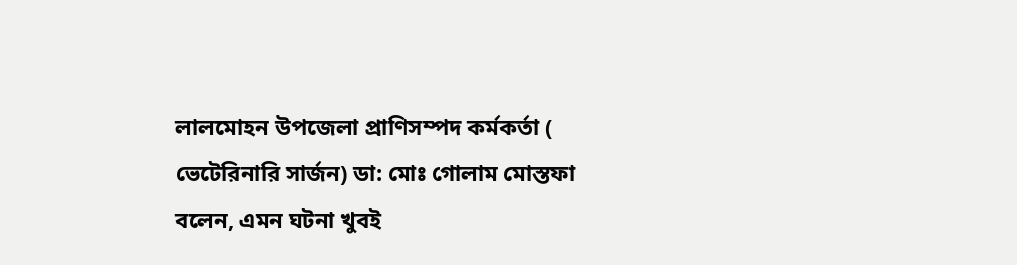লালমোহন উপজেলা প্রাণিসম্পদ কর্মকর্তা ( ভেটেরিনারি সার্জন) ডা: মোঃ গোলাম মোস্তফা বলেন, এমন ঘটনা খুবই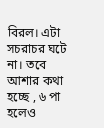বিরল। এটা সচরাচর ঘটে না। তবে আশার কথা হচ্ছে , ৬ পা হলেও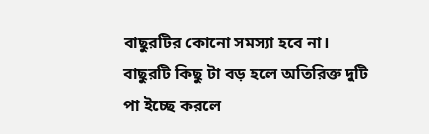বাছুরটির কোনো সমস্যা হবে না। বাছুরটি কিছু টা বড় হলে অতিরিক্ত দুটি পা ইচ্ছে করলে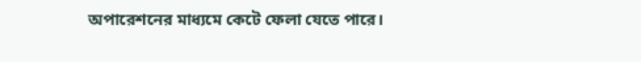অপারেশনের মাধ্যমে কেটে ফেলা যেতে পারে।